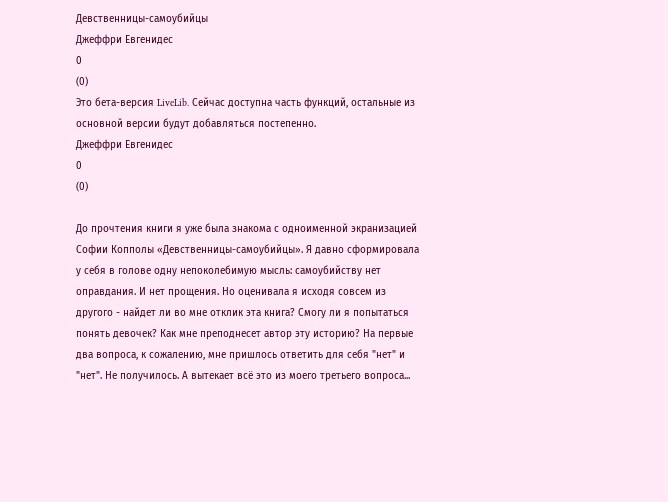Девственницы-самоубийцы
Джеффри Евгенидес
0
(0)
Это бета-версия LiveLib. Сейчас доступна часть функций, остальные из основной версии будут добавляться постепенно.
Джеффри Евгенидес
0
(0)

До прочтения книги я уже была знакома с одноименной экранизацией Софии Копполы «Девственницы-самоубийцы». Я давно сформировала у себя в голове одну непоколебимую мысль: самоубийству нет оправдания. И нет прощения. Но оценивала я исходя совсем из другого - найдет ли во мне отклик эта книга? Смогу ли я попытаться понять девочек? Как мне преподнесет автор эту историю? На первые два вопроса, к сожалению, мне пришлось ответить для себя "нет" и "нет". Не получилось. А вытекает всё это из моего третьего вопроса...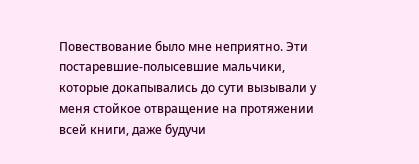Повествование было мне неприятно. Эти постаревшие-полысевшие мальчики, которые докапывались до сути вызывали у меня стойкое отвращение на протяжении всей книги, даже будучи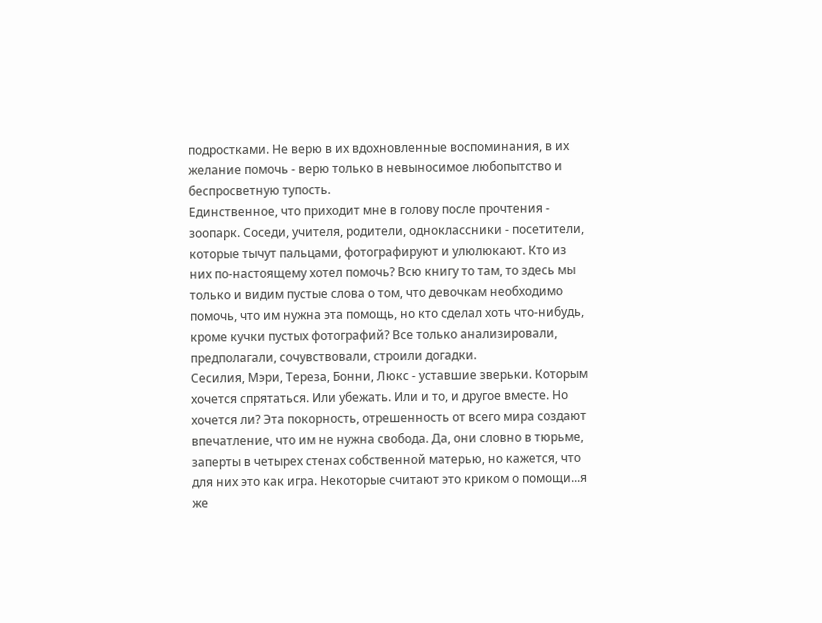подростками. Не верю в их вдохновленные воспоминания, в их желание помочь - верю только в невыносимое любопытство и беспросветную тупость.
Единственное, что приходит мне в голову после прочтения - зоопарк. Соседи, учителя, родители, одноклассники - посетители, которые тычут пальцами, фотографируют и улюлюкают. Кто из них по-настоящему хотел помочь? Всю книгу то там, то здесь мы только и видим пустые слова о том, что девочкам необходимо помочь, что им нужна эта помощь, но кто сделал хоть что-нибудь, кроме кучки пустых фотографий? Все только анализировали, предполагали, сочувствовали, строили догадки.
Сесилия, Мэри, Тереза, Бонни, Люкс - уставшие зверьки. Которым хочется спрятаться. Или убежать. Или и то, и другое вместе. Но хочется ли? Эта покорность, отрешенность от всего мира создают впечатление, что им не нужна свобода. Да, они словно в тюрьме, заперты в четырех стенах собственной матерью, но кажется, что для них это как игра. Некоторые считают это криком о помощи...я же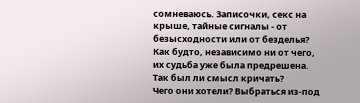сомневаюсь. Записочки, секс на крыше, тайные сигналы - от безысходности или от безделья?
Как будто, независимо ни от чего, их судьба уже была предрешена. Так был ли смысл кричать?
Чего они хотели? Выбраться из-под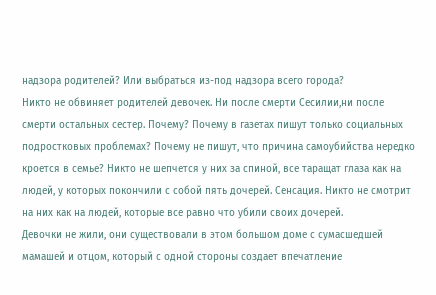надзора родителей? Или выбраться из-под надзора всего города?
Никто не обвиняет родителей девочек. Ни после смерти Сесилии,ни после смерти остальных сестер. Почему? Почему в газетах пишут только социальных подростковых проблемах? Почему не пишут, что причина самоубийства нередко кроется в семье? Никто не шепчется у них за спиной, все таращат глаза как на людей, у которых покончили с собой пять дочерей. Сенсация. Никто не смотрит на них как на людей, которые все равно что убили своих дочерей.
Девочки не жили, они существовали в этом большом доме с сумасшедшей мамашей и отцом, который с одной стороны создает впечатление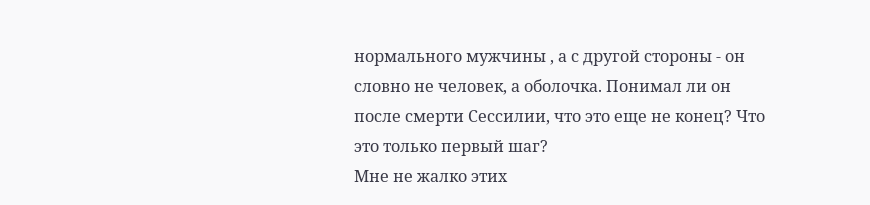нормального мужчины , а с другой стороны - он словно не человек, а оболочка. Понимал ли он после смерти Сессилии, что это еще не конец? Что это только первый шаг?
Мне не жалко этих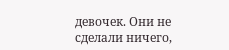девочек. Они не сделали ничего,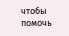чтобы помочь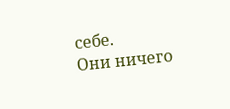себе.
Они ничего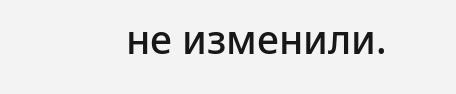не изменили.